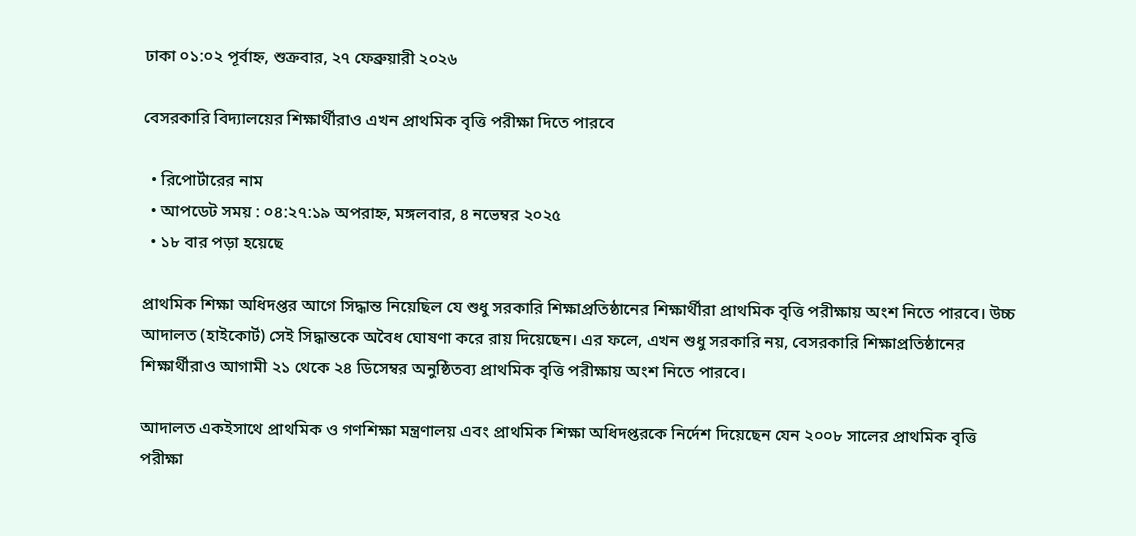ঢাকা ০১:০২ পূর্বাহ্ন, শুক্রবার, ২৭ ফেব্রুয়ারী ২০২৬

বেসরকারি বিদ্যালয়ের শিক্ষার্থীরাও এখন প্রাথমিক বৃত্তি পরীক্ষা দিতে পারবে

  • রিপোর্টারের নাম
  • আপডেট সময় : ০৪:২৭:১৯ অপরাহ্ন, মঙ্গলবার, ৪ নভেম্বর ২০২৫
  • ১৮ বার পড়া হয়েছে

প্রাথমিক শিক্ষা অধিদপ্তর আগে সিদ্ধান্ত নিয়েছিল যে শুধু সরকারি শিক্ষাপ্রতিষ্ঠানের শিক্ষার্থীরা প্রাথমিক বৃত্তি পরীক্ষায় অংশ নিতে পারবে। উচ্চ আদালত (হাইকোর্ট) সেই সিদ্ধান্তকে অবৈধ ঘোষণা করে রায় দিয়েছেন। এর ফলে, এখন শুধু সরকারি নয়, বেসরকারি শিক্ষাপ্রতিষ্ঠানের শিক্ষার্থীরাও আগামী ২১ থেকে ২৪ ডিসেম্বর অনুষ্ঠিতব্য প্রাথমিক বৃত্তি পরীক্ষায় অংশ নিতে পারবে।

আদালত একইসাথে প্রাথমিক ও গণশিক্ষা মন্ত্রণালয় এবং প্রাথমিক শিক্ষা অধিদপ্তরকে নির্দেশ দিয়েছেন যেন ২০০৮ সালের প্রাথমিক বৃত্তি পরীক্ষা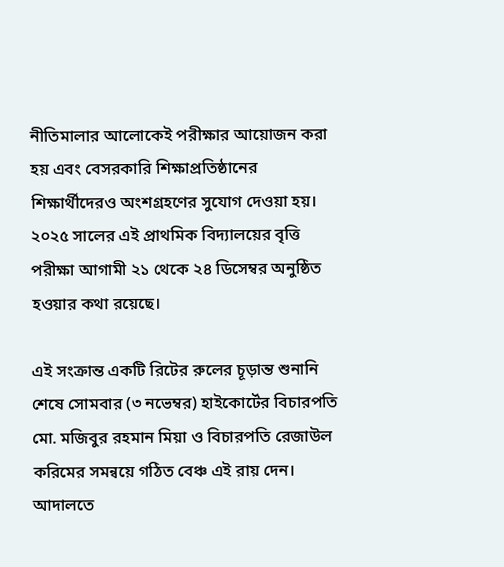নীতিমালার আলোকেই পরীক্ষার আয়োজন করা হয় এবং বেসরকারি শিক্ষাপ্রতিষ্ঠানের শিক্ষার্থীদেরও অংশগ্রহণের সুযোগ দেওয়া হয়। ২০২৫ সালের এই প্রাথমিক বিদ্যালয়ের বৃত্তি পরীক্ষা আগামী ২১ থেকে ২৪ ডিসেম্বর অনুষ্ঠিত হওয়ার কথা রয়েছে।

এই সংক্রান্ত একটি রিটের রুলের চূড়ান্ত শুনানি শেষে সোমবার (৩ নভেম্বর) হাইকোর্টের বিচারপতি মো. মজিবুর রহমান মিয়া ও বিচারপতি রেজাউল করিমের সমন্বয়ে গঠিত বেঞ্চ এই রায় দেন। আদালতে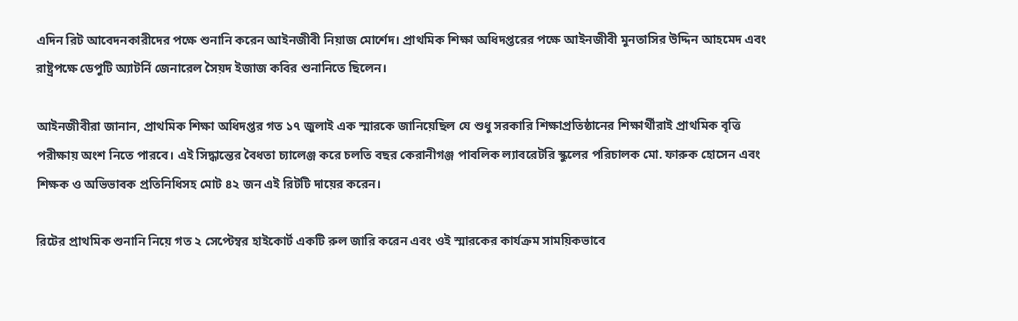এদিন রিট আবেদনকারীদের পক্ষে শুনানি করেন আইনজীবী নিয়াজ মোর্শেদ। প্রাথমিক শিক্ষা অধিদপ্তরের পক্ষে আইনজীবী মুনতাসির উদ্দিন আহমেদ এবং রাষ্ট্রপক্ষে ডেপুটি অ্যাটর্নি জেনারেল সৈয়দ ইজাজ কবির শুনানিতে ছিলেন।

আইনজীবীরা জানান, প্রাথমিক শিক্ষা অধিদপ্তর গত ১৭ জুলাই এক স্মারকে জানিয়েছিল যে শুধু সরকারি শিক্ষাপ্রতিষ্ঠানের শিক্ষার্থীরাই প্রাথমিক বৃত্তি পরীক্ষায় অংশ নিতে পারবে। এই সিদ্ধান্তের বৈধতা চ্যালেঞ্জ করে চলতি বছর কেরানীগঞ্জ পাবলিক ল্যাবরেটরি স্কুলের পরিচালক মো. ফারুক হোসেন এবং শিক্ষক ও অভিভাবক প্রতিনিধিসহ মোট ৪২ জন এই রিটটি দায়ের করেন।

রিটের প্রাথমিক শুনানি নিয়ে গত ২ সেপ্টেম্বর হাইকোর্ট একটি রুল জারি করেন এবং ওই স্মারকের কার্যক্রম সাময়িকভাবে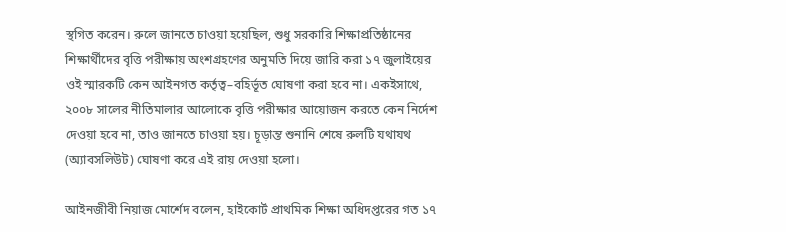স্থগিত করেন। রুলে জানতে চাওয়া হয়েছিল, শুধু সরকারি শিক্ষাপ্রতিষ্ঠানের শিক্ষার্থীদের বৃত্তি পরীক্ষায় অংশগ্রহণের অনুমতি দিয়ে জারি করা ১৭ জুলাইয়ের ওই স্মারকটি কেন আইনগত কর্তৃত্ব–বহির্ভূত ঘোষণা করা হবে না। একইসাথে, ২০০৮ সালের নীতিমালার আলোকে বৃত্তি পরীক্ষার আয়োজন করতে কেন নির্দেশ দেওয়া হবে না, তাও জানতে চাওয়া হয়। চূড়ান্ত শুনানি শেষে রুলটি যথাযথ (অ্যাবসলিউট) ঘোষণা করে এই রায় দেওয়া হলো।

আইনজীবী নিয়াজ মোর্শেদ বলেন, হাইকোর্ট প্রাথমিক শিক্ষা অধিদপ্তরের গত ১৭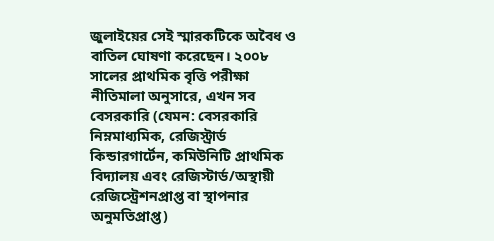জুলাইয়ের সেই স্মারকটিকে অবৈধ ও বাতিল ঘোষণা করেছেন। ২০০৮ সালের প্রাথমিক বৃত্তি পরীক্ষা নীতিমালা অনুসারে, এখন সব বেসরকারি (যেমন: বেসরকারি নিম্নমাধ্যমিক, রেজিস্ট্রার্ড কিন্ডারগার্টেন, কমিউনিটি প্রাথমিক বিদ্যালয় এবং রেজিস্টার্ড/অস্থায়ী রেজিস্ট্রেশনপ্রাপ্ত বা স্থাপনার অনুমতিপ্রাপ্ত)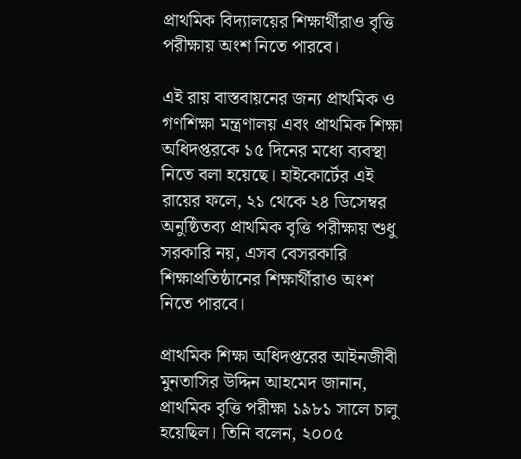প্রাথমিক বিদ্যালয়ের শিক্ষার্থীরাও বৃত্তি পরীক্ষায় অংশ নিতে পারবে।

এই রায় বাস্তবায়নের জন্য প্রাথমিক ও গণশিক্ষা মন্ত্রণালয় এবং প্রাথমিক শিক্ষা অধিদপ্তরকে ১৫ দিনের মধ্যে ব্যবস্থা নিতে বলা হয়েছে। হাইকোর্টের এই রায়ের ফলে, ২১ থেকে ২৪ ডিসেম্বর অনুষ্ঠিতব্য প্রাথমিক বৃত্তি পরীক্ষায় শুধু সরকারি নয়, এসব বেসরকারি শিক্ষাপ্রতিষ্ঠানের শিক্ষার্থীরাও অংশ নিতে পারবে।

প্রাথমিক শিক্ষা অধিদপ্তরের আইনজীবী মুনতাসির উদ্দিন আহমেদ জানান, প্রাথমিক বৃত্তি পরীক্ষা ১৯৮১ সালে চালু হয়েছিল। তিনি বলেন, ২০০৫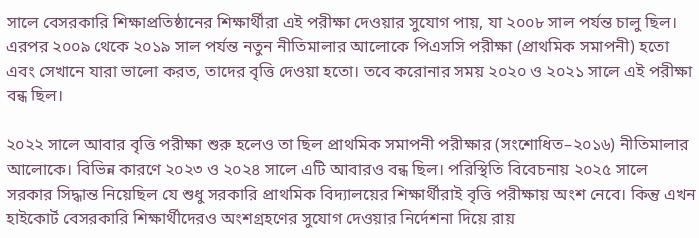সালে বেসরকারি শিক্ষাপ্রতিষ্ঠানের শিক্ষার্থীরা এই পরীক্ষা দেওয়ার সুযোগ পায়, যা ২০০৮ সাল পর্যন্ত চালু ছিল। এরপর ২০০৯ থেকে ২০১৯ সাল পর্যন্ত নতুন নীতিমালার আলোকে পিএসসি পরীক্ষা (প্রাথমিক সমাপনী) হতো এবং সেখানে যারা ভালো করত, তাদের বৃত্তি দেওয়া হতো। তবে করোনার সময় ২০২০ ও ২০২১ সালে এই পরীক্ষা বন্ধ ছিল।

২০২২ সালে আবার বৃত্তি পরীক্ষা শুরু হলেও তা ছিল প্রাথমিক সমাপনী পরীক্ষার (সংশোধিত–২০১৬) নীতিমালার আলোকে। বিভিন্ন কারণে ২০২৩ ও ২০২৪ সালে এটি আবারও বন্ধ ছিল। পরিস্থিতি বিবেচনায় ২০২৫ সালে সরকার সিদ্ধান্ত নিয়েছিল যে শুধু সরকারি প্রাথমিক বিদ্যালয়ের শিক্ষার্থীরাই বৃত্তি পরীক্ষায় অংশ নেবে। কিন্তু এখন হাইকোর্ট বেসরকারি শিক্ষার্থীদেরও অংশগ্রহণের সুযোগ দেওয়ার নির্দেশনা দিয়ে রায়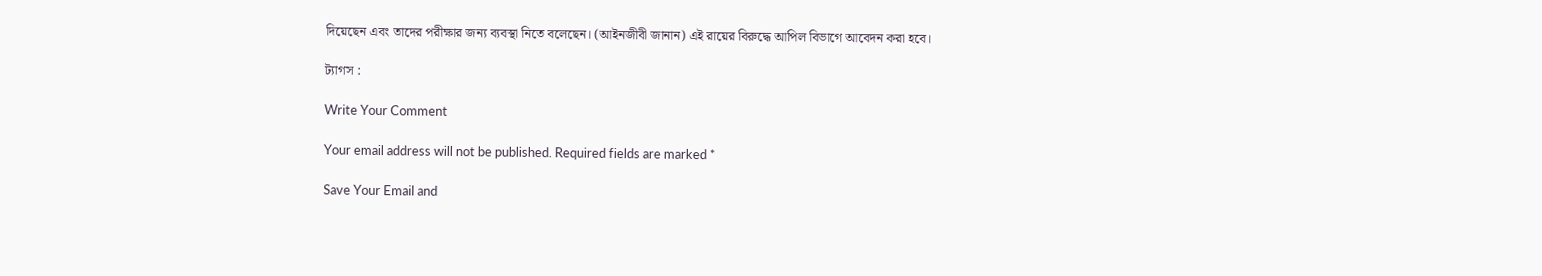দিয়েছেন এবং তাদের পরীক্ষার জন্য ব্যবস্থা নিতে বলেছেন। (আইনজীবী জানান) এই রায়ের বিরুদ্ধে আপিল বিভাগে আবেদন করা হবে।

ট্যাগস :

Write Your Comment

Your email address will not be published. Required fields are marked *

Save Your Email and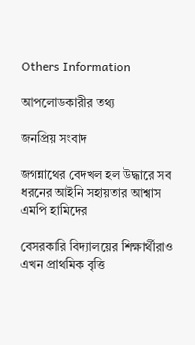Others Information

আপলোডকারীর তথ্য

জনপ্রিয় সংবাদ

জগন্নাথের বেদখল হল উদ্ধারে সব ধরনের আইনি সহায়তার আশ্বাস এমপি হামিদের

বেসরকারি বিদ্যালয়ের শিক্ষার্থীরাও এখন প্রাথমিক বৃত্তি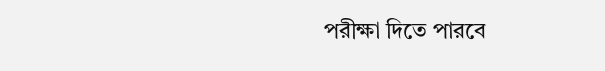পরীক্ষা দিতে পারবে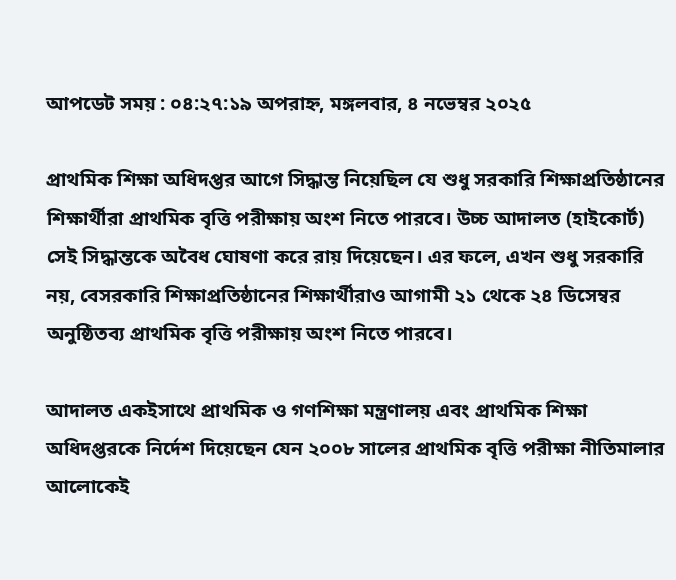আপডেট সময় : ০৪:২৭:১৯ অপরাহ্ন, মঙ্গলবার, ৪ নভেম্বর ২০২৫

প্রাথমিক শিক্ষা অধিদপ্তর আগে সিদ্ধান্ত নিয়েছিল যে শুধু সরকারি শিক্ষাপ্রতিষ্ঠানের শিক্ষার্থীরা প্রাথমিক বৃত্তি পরীক্ষায় অংশ নিতে পারবে। উচ্চ আদালত (হাইকোর্ট) সেই সিদ্ধান্তকে অবৈধ ঘোষণা করে রায় দিয়েছেন। এর ফলে, এখন শুধু সরকারি নয়, বেসরকারি শিক্ষাপ্রতিষ্ঠানের শিক্ষার্থীরাও আগামী ২১ থেকে ২৪ ডিসেম্বর অনুষ্ঠিতব্য প্রাথমিক বৃত্তি পরীক্ষায় অংশ নিতে পারবে।

আদালত একইসাথে প্রাথমিক ও গণশিক্ষা মন্ত্রণালয় এবং প্রাথমিক শিক্ষা অধিদপ্তরকে নির্দেশ দিয়েছেন যেন ২০০৮ সালের প্রাথমিক বৃত্তি পরীক্ষা নীতিমালার আলোকেই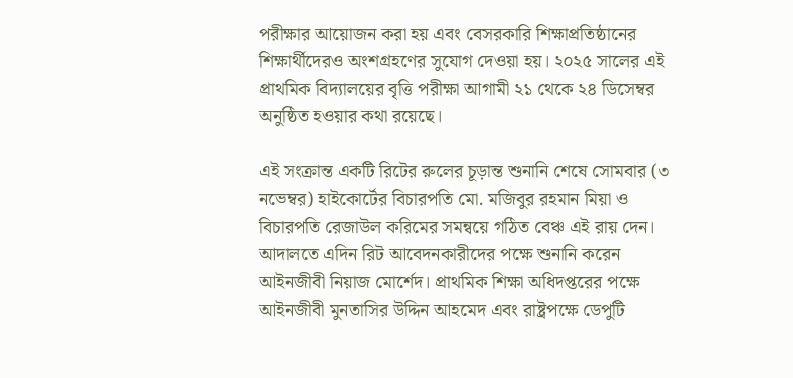পরীক্ষার আয়োজন করা হয় এবং বেসরকারি শিক্ষাপ্রতিষ্ঠানের শিক্ষার্থীদেরও অংশগ্রহণের সুযোগ দেওয়া হয়। ২০২৫ সালের এই প্রাথমিক বিদ্যালয়ের বৃত্তি পরীক্ষা আগামী ২১ থেকে ২৪ ডিসেম্বর অনুষ্ঠিত হওয়ার কথা রয়েছে।

এই সংক্রান্ত একটি রিটের রুলের চূড়ান্ত শুনানি শেষে সোমবার (৩ নভেম্বর) হাইকোর্টের বিচারপতি মো. মজিবুর রহমান মিয়া ও বিচারপতি রেজাউল করিমের সমন্বয়ে গঠিত বেঞ্চ এই রায় দেন। আদালতে এদিন রিট আবেদনকারীদের পক্ষে শুনানি করেন আইনজীবী নিয়াজ মোর্শেদ। প্রাথমিক শিক্ষা অধিদপ্তরের পক্ষে আইনজীবী মুনতাসির উদ্দিন আহমেদ এবং রাষ্ট্রপক্ষে ডেপুটি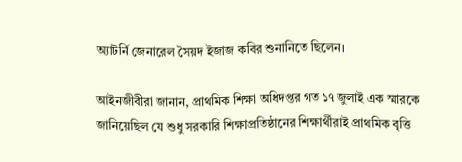অ্যাটর্নি জেনারেল সৈয়দ ইজাজ কবির শুনানিতে ছিলেন।

আইনজীবীরা জানান, প্রাথমিক শিক্ষা অধিদপ্তর গত ১৭ জুলাই এক স্মারকে জানিয়েছিল যে শুধু সরকারি শিক্ষাপ্রতিষ্ঠানের শিক্ষার্থীরাই প্রাথমিক বৃত্তি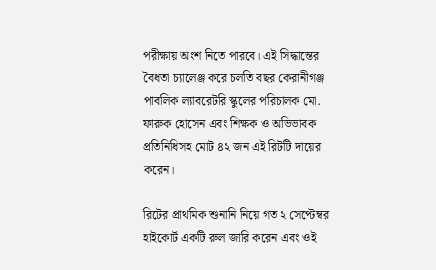পরীক্ষায় অংশ নিতে পারবে। এই সিদ্ধান্তের বৈধতা চ্যালেঞ্জ করে চলতি বছর কেরানীগঞ্জ পাবলিক ল্যাবরেটরি স্কুলের পরিচালক মো. ফারুক হোসেন এবং শিক্ষক ও অভিভাবক প্রতিনিধিসহ মোট ৪২ জন এই রিটটি দায়ের করেন।

রিটের প্রাথমিক শুনানি নিয়ে গত ২ সেপ্টেম্বর হাইকোর্ট একটি রুল জারি করেন এবং ওই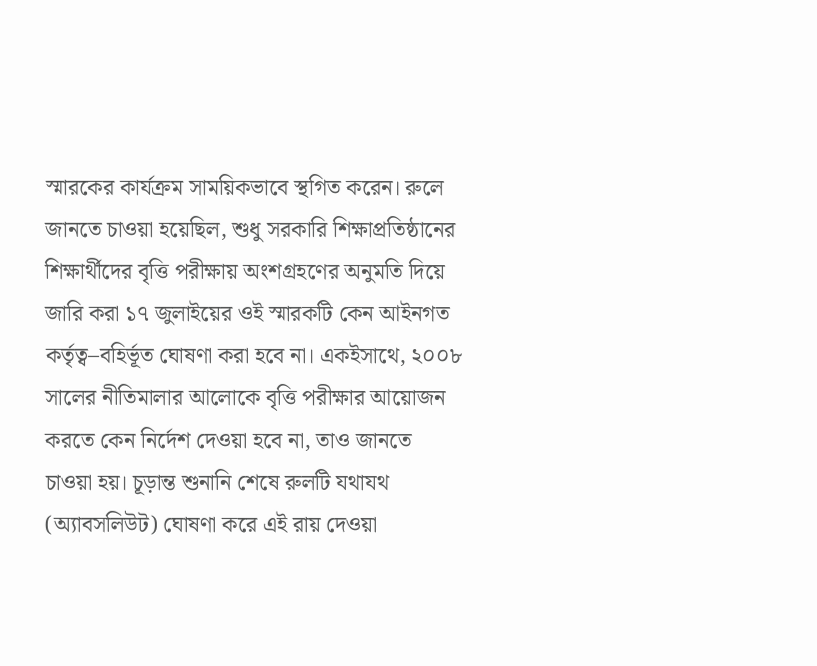স্মারকের কার্যক্রম সাময়িকভাবে স্থগিত করেন। রুলে জানতে চাওয়া হয়েছিল, শুধু সরকারি শিক্ষাপ্রতিষ্ঠানের শিক্ষার্থীদের বৃত্তি পরীক্ষায় অংশগ্রহণের অনুমতি দিয়ে জারি করা ১৭ জুলাইয়ের ওই স্মারকটি কেন আইনগত কর্তৃত্ব–বহির্ভূত ঘোষণা করা হবে না। একইসাথে, ২০০৮ সালের নীতিমালার আলোকে বৃত্তি পরীক্ষার আয়োজন করতে কেন নির্দেশ দেওয়া হবে না, তাও জানতে চাওয়া হয়। চূড়ান্ত শুনানি শেষে রুলটি যথাযথ (অ্যাবসলিউট) ঘোষণা করে এই রায় দেওয়া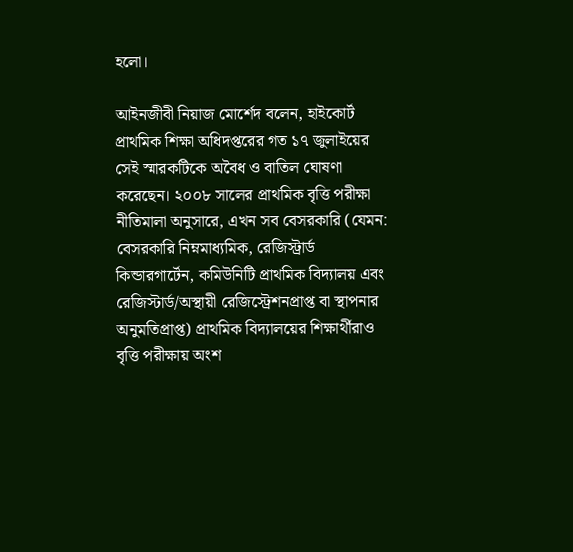হলো।

আইনজীবী নিয়াজ মোর্শেদ বলেন, হাইকোর্ট প্রাথমিক শিক্ষা অধিদপ্তরের গত ১৭ জুলাইয়ের সেই স্মারকটিকে অবৈধ ও বাতিল ঘোষণা করেছেন। ২০০৮ সালের প্রাথমিক বৃত্তি পরীক্ষা নীতিমালা অনুসারে, এখন সব বেসরকারি (যেমন: বেসরকারি নিম্নমাধ্যমিক, রেজিস্ট্রার্ড কিন্ডারগার্টেন, কমিউনিটি প্রাথমিক বিদ্যালয় এবং রেজিস্টার্ড/অস্থায়ী রেজিস্ট্রেশনপ্রাপ্ত বা স্থাপনার অনুমতিপ্রাপ্ত) প্রাথমিক বিদ্যালয়ের শিক্ষার্থীরাও বৃত্তি পরীক্ষায় অংশ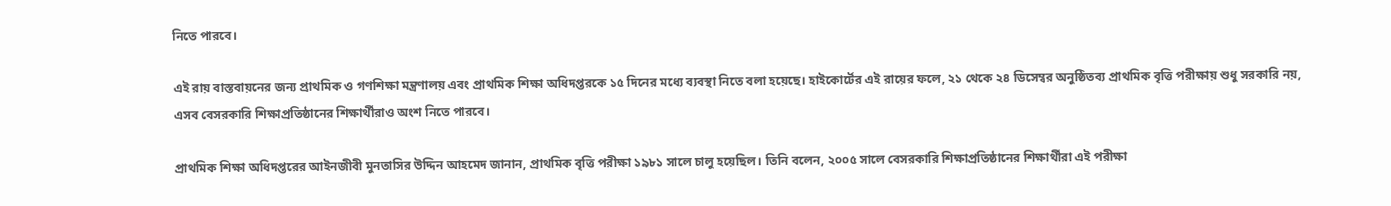নিতে পারবে।

এই রায় বাস্তবায়নের জন্য প্রাথমিক ও গণশিক্ষা মন্ত্রণালয় এবং প্রাথমিক শিক্ষা অধিদপ্তরকে ১৫ দিনের মধ্যে ব্যবস্থা নিতে বলা হয়েছে। হাইকোর্টের এই রায়ের ফলে, ২১ থেকে ২৪ ডিসেম্বর অনুষ্ঠিতব্য প্রাথমিক বৃত্তি পরীক্ষায় শুধু সরকারি নয়, এসব বেসরকারি শিক্ষাপ্রতিষ্ঠানের শিক্ষার্থীরাও অংশ নিতে পারবে।

প্রাথমিক শিক্ষা অধিদপ্তরের আইনজীবী মুনতাসির উদ্দিন আহমেদ জানান, প্রাথমিক বৃত্তি পরীক্ষা ১৯৮১ সালে চালু হয়েছিল। তিনি বলেন, ২০০৫ সালে বেসরকারি শিক্ষাপ্রতিষ্ঠানের শিক্ষার্থীরা এই পরীক্ষা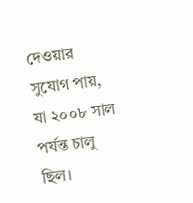দেওয়ার সুযোগ পায়, যা ২০০৮ সাল পর্যন্ত চালু ছিল।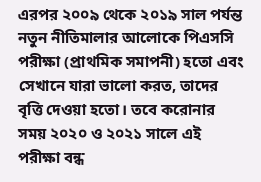এরপর ২০০৯ থেকে ২০১৯ সাল পর্যন্ত নতুন নীতিমালার আলোকে পিএসসি পরীক্ষা (প্রাথমিক সমাপনী) হতো এবং সেখানে যারা ভালো করত, তাদের বৃত্তি দেওয়া হতো। তবে করোনার সময় ২০২০ ও ২০২১ সালে এই পরীক্ষা বন্ধ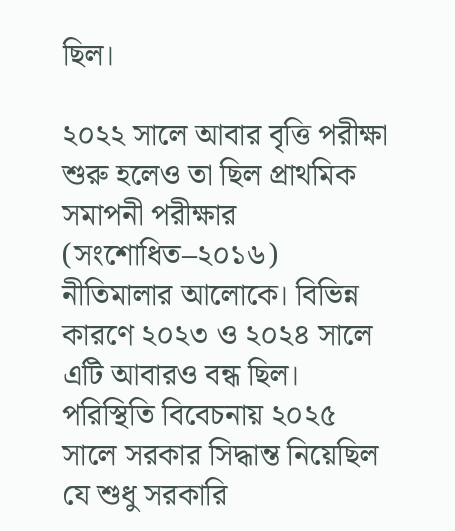ছিল।

২০২২ সালে আবার বৃত্তি পরীক্ষা শুরু হলেও তা ছিল প্রাথমিক সমাপনী পরীক্ষার (সংশোধিত–২০১৬) নীতিমালার আলোকে। বিভিন্ন কারণে ২০২৩ ও ২০২৪ সালে এটি আবারও বন্ধ ছিল। পরিস্থিতি বিবেচনায় ২০২৫ সালে সরকার সিদ্ধান্ত নিয়েছিল যে শুধু সরকারি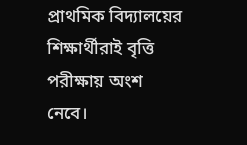প্রাথমিক বিদ্যালয়ের শিক্ষার্থীরাই বৃত্তি পরীক্ষায় অংশ নেবে।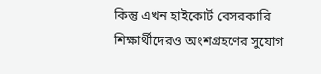কিন্তু এখন হাইকোর্ট বেসরকারি শিক্ষার্থীদেরও অংশগ্রহণের সুযোগ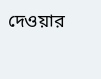দেওয়ার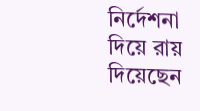নির্দেশনা দিয়ে রায় দিয়েছেন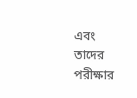এবং তাদের পরীক্ষার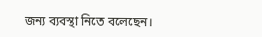জন্য ব্যবস্থা নিতে বলেছেন।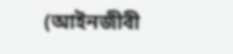(আইনজীবী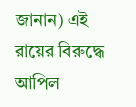জানান) এই রায়ের বিরুদ্ধে আপিল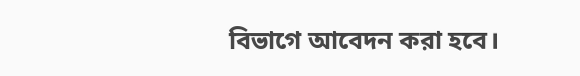বিভাগে আবেদন করা হবে।